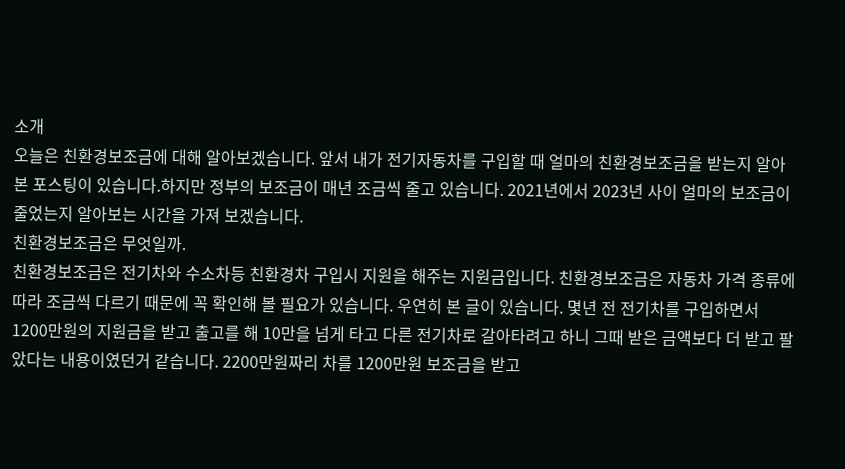소개
오늘은 친환경보조금에 대해 알아보겠습니다. 앞서 내가 전기자동차를 구입할 때 얼마의 친환경보조금을 받는지 알아본 포스팅이 있습니다.하지만 정부의 보조금이 매년 조금씩 줄고 있습니다. 2021년에서 2023년 사이 얼마의 보조금이 줄었는지 알아보는 시간을 가져 보겠습니다.
친환경보조금은 무엇일까.
친환경보조금은 전기차와 수소차등 친환경차 구입시 지원을 해주는 지원금입니다. 친환경보조금은 자동차 가격 종류에 따라 조금씩 다르기 때문에 꼭 확인해 볼 필요가 있습니다. 우연히 본 글이 있습니다. 몇년 전 전기차를 구입하면서 1200만원의 지원금을 받고 출고를 해 10만을 넘게 타고 다른 전기차로 갈아타려고 하니 그때 받은 금액보다 더 받고 팔았다는 내용이였던거 같습니다. 2200만원짜리 차를 1200만원 보조금을 받고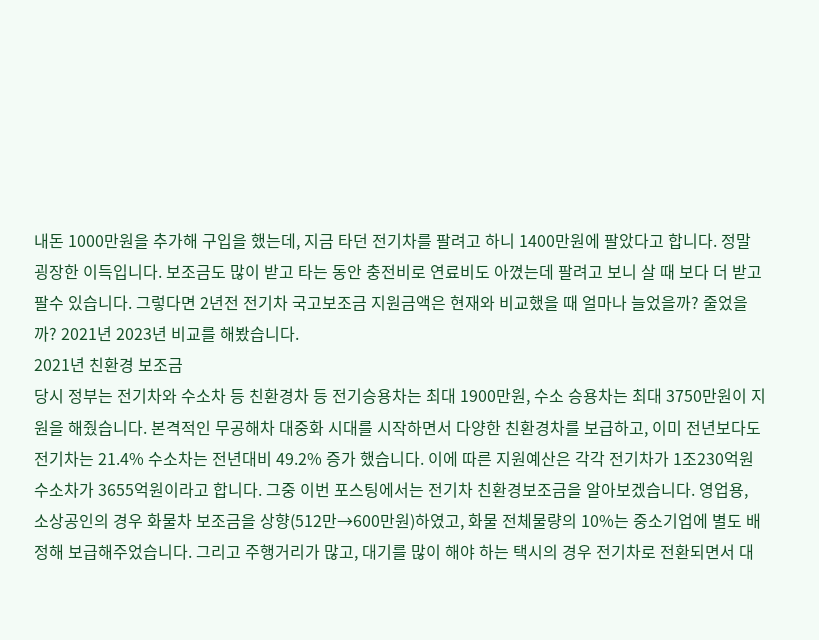내돈 1000만원을 추가해 구입을 했는데, 지금 타던 전기차를 팔려고 하니 1400만원에 팔았다고 합니다. 정말 굉장한 이득입니다. 보조금도 많이 받고 타는 동안 충전비로 연료비도 아꼈는데 팔려고 보니 살 때 보다 더 받고 팔수 있습니다. 그렇다면 2년전 전기차 국고보조금 지원금액은 현재와 비교했을 때 얼마나 늘었을까? 줄었을까? 2021년 2023년 비교를 해봤습니다.
2021년 친환경 보조금
당시 정부는 전기차와 수소차 등 친환경차 등 전기승용차는 최대 1900만원, 수소 승용차는 최대 3750만원이 지원을 해줬습니다. 본격적인 무공해차 대중화 시대를 시작하면서 다양한 친환경차를 보급하고, 이미 전년보다도 전기차는 21.4% 수소차는 전년대비 49.2% 증가 했습니다. 이에 따른 지원예산은 각각 전기차가 1조230억원 수소차가 3655억원이라고 합니다. 그중 이번 포스팅에서는 전기차 친환경보조금을 알아보겠습니다. 영업용, 소상공인의 경우 화물차 보조금을 상향(512만→600만원)하였고, 화물 전체물량의 10%는 중소기업에 별도 배정해 보급해주었습니다. 그리고 주행거리가 많고, 대기를 많이 해야 하는 택시의 경우 전기차로 전환되면서 대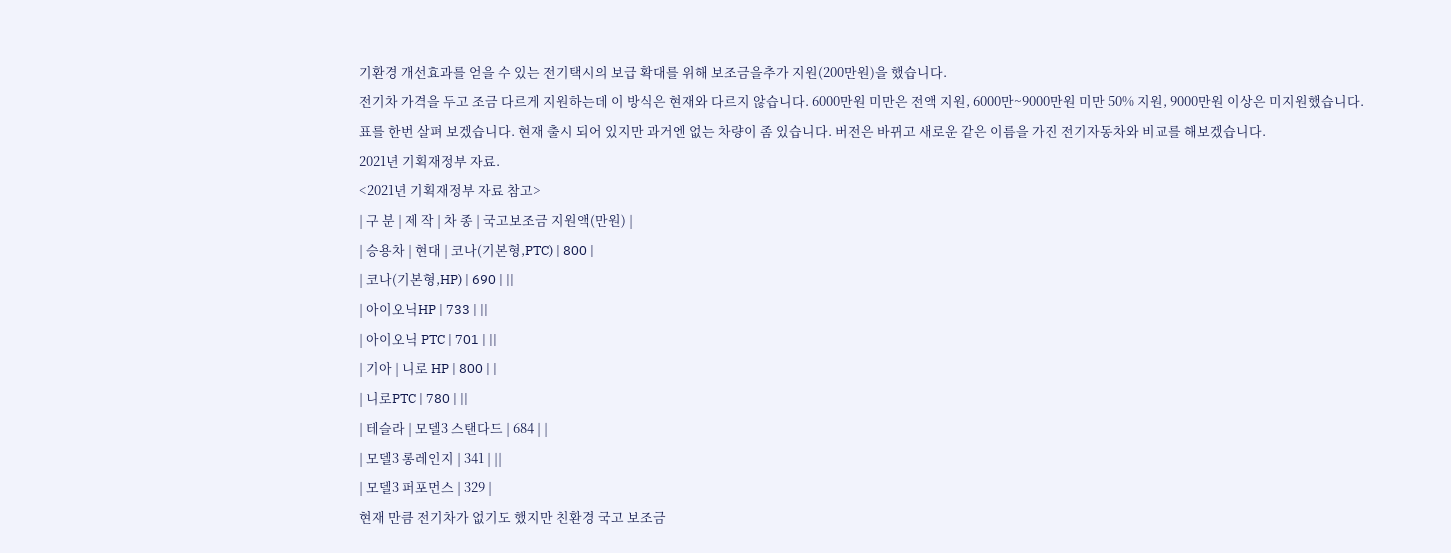기환경 개선효과를 얻을 수 있는 전기택시의 보급 확대를 위해 보조금을추가 지원(200만원)을 했습니다.
전기차 가격을 두고 조금 다르게 지원하는데 이 방식은 현재와 다르지 않습니다. 6000만원 미만은 전액 지원, 6000만~9000만원 미만 50% 지원, 9000만원 이상은 미지원했습니다. 표를 한번 살펴 보겠습니다. 현재 출시 되어 있지만 과거엔 없는 차량이 좀 있습니다. 버전은 바뀌고 새로운 같은 이름을 가진 전기자동차와 비교를 해보겠습니다.
2021년 기획재정부 자료.
<2021년 기획재정부 자료 참고>
| 구 분 | 제 작 | 차 종 | 국고보조금 지원액(만원) |
| 승용차 | 현대 | 코나(기본형,PTC) | 800 |
| 코나(기본형,HP) | 690 | ||
| 아이오닉HP | 733 | ||
| 아이오닉 PTC | 701 | ||
| 기아 | 니로 HP | 800 | |
| 니로PTC | 780 | ||
| 테슬라 | 모델3 스탠다드 | 684 | |
| 모델3 롱레인지 | 341 | ||
| 모델3 퍼포먼스 | 329 |
현재 만큼 전기차가 없기도 했지만 친환경 국고 보조금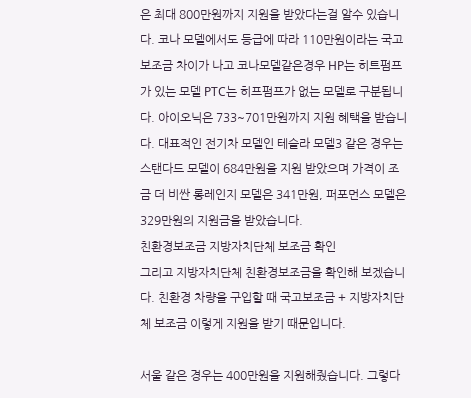은 최대 800만원까지 지원을 받았다는걸 알수 있습니다. 코나 모델에서도 등급에 따라 110만원이라는 국고 보조금 차이가 나고 코나모델같은경우 HP는 히트펌프가 있는 모델 PTC는 히프펌프가 없는 모델로 구분됩니다. 아이오닉은 733~701만원까지 지원 혜택을 받습니다. 대표적인 전기차 모델인 테슬라 모델3 같은 경우는 스탠다드 모델이 684만원을 지원 받았으며 가격이 조금 더 비싼 롱레인지 모델은 341만원, 퍼포먼스 모델은 329만원의 지원금을 받았습니다.
친환경보조금 지방자치단체 보조금 확인
그리고 지방자치단체 친환경보조금을 확인해 보겠습니다. 친환경 차량을 구입할 때 국고보조금 + 지방자치단체 보조금 이렇게 지원을 받기 때문입니다.

서울 같은 경우는 400만원을 지원해줬습니다. 그렇다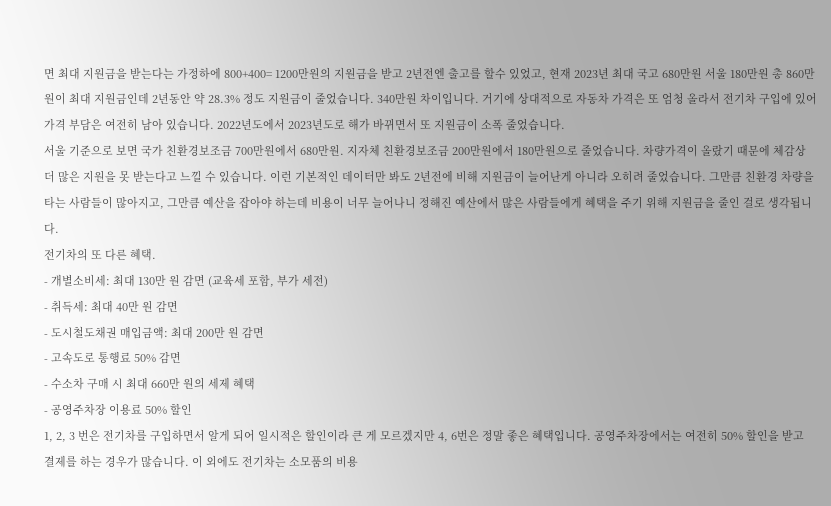면 최대 지원금을 받는다는 가정하에 800+400= 1200만원의 지원금을 받고 2년전엔 출고를 할수 있었고, 현재 2023년 최대 국고 680만원 서울 180만원 총 860만원이 최대 지원금인데 2년동안 약 28.3% 정도 지원금이 줄었습니다. 340만원 차이입니다. 거기에 상대적으로 자동차 가격은 또 엄청 올라서 전기차 구입에 있어 가격 부담은 여전히 남아 있습니다. 2022년도에서 2023년도로 해가 바뀌면서 또 지원금이 소폭 줄었습니다.
서울 기준으로 보면 국가 친환경보조금 700만원에서 680만원. 지자체 친환경보조금 200만원에서 180만원으로 줄었습니다. 차량가격이 올랐기 때문에 체감상 더 많은 지원을 못 받는다고 느낄 수 있습니다. 이런 기본적인 데이터만 봐도 2년전에 비해 지원금이 늘어난게 아니라 오히려 줄었습니다. 그만큼 친환경 차량을 타는 사람들이 많아지고, 그만큼 예산을 잡아야 하는데 비용이 너무 늘어나니 정해진 예산에서 많은 사람들에게 혜택을 주기 위해 지원금을 줄인 걸로 생각됩니다.
전기차의 또 다른 혜택.
- 개별소비세: 최대 130만 원 감면 (교육세 포함, 부가 세전)
- 취득세: 최대 40만 원 감면
- 도시철도채권 매입금액: 최대 200만 원 감면
- 고속도로 통행료 50% 감면
- 수소차 구매 시 최대 660만 원의 세제 혜택
- 공영주차장 이용료 50% 할인
1, 2, 3 번은 전기차를 구입하면서 알게 되어 일시적은 할인이라 큰 게 모르겠지만 4, 6번은 정말 좋은 혜택입니다. 공영주차장에서는 여전히 50% 할인을 받고 결제를 하는 경우가 많습니다. 이 외에도 전기차는 소모품의 비용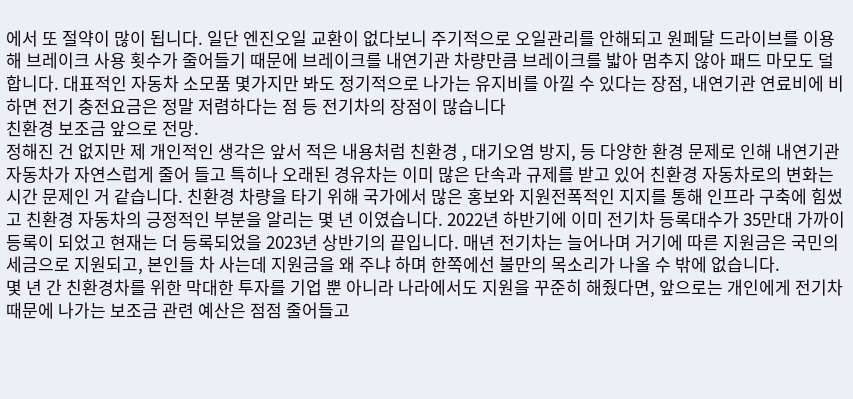에서 또 절약이 많이 됩니다. 일단 엔진오일 교환이 없다보니 주기적으로 오일관리를 안해되고 원페달 드라이브를 이용해 브레이크 사용 횟수가 줄어들기 때문에 브레이크를 내연기관 차량만큼 브레이크를 밟아 멈추지 않아 패드 마모도 덜 합니다. 대표적인 자동차 소모품 몇가지만 봐도 정기적으로 나가는 유지비를 아낄 수 있다는 장점, 내연기관 연료비에 비하면 전기 충전요금은 정말 저렴하다는 점 등 전기차의 장점이 많습니다
친환경 보조금 앞으로 전망.
정해진 건 없지만 제 개인적인 생각은 앞서 적은 내용처럼 친환경 , 대기오염 방지, 등 다양한 환경 문제로 인해 내연기관 자동차가 자연스럽게 줄어 들고 특히나 오래된 경유차는 이미 많은 단속과 규제를 받고 있어 친환경 자동차로의 변화는 시간 문제인 거 같습니다. 친환경 차량을 타기 위해 국가에서 많은 홍보와 지원전폭적인 지지를 통해 인프라 구축에 힘썼고 친환경 자동차의 긍정적인 부분을 알리는 몇 년 이였습니다. 2022년 하반기에 이미 전기차 등록대수가 35만대 가까이 등록이 되었고 현재는 더 등록되었을 2023년 상반기의 끝입니다. 매년 전기차는 늘어나며 거기에 따른 지원금은 국민의 세금으로 지원되고, 본인들 차 사는데 지원금을 왜 주냐 하며 한쪽에선 불만의 목소리가 나올 수 밖에 없습니다.
몇 년 간 친환경차를 위한 막대한 투자를 기업 뿐 아니라 나라에서도 지원을 꾸준히 해줬다면, 앞으로는 개인에게 전기차 때문에 나가는 보조금 관련 예산은 점점 줄어들고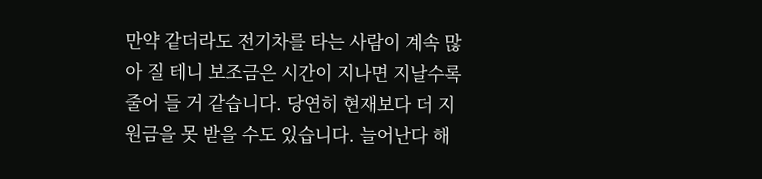만약 같더라도 전기차를 타는 사람이 계속 많아 질 테니 보조금은 시간이 지나면 지날수록 줄어 들 거 같습니다. 당연히 현재보다 더 지원금을 못 받을 수도 있습니다. 늘어난다 해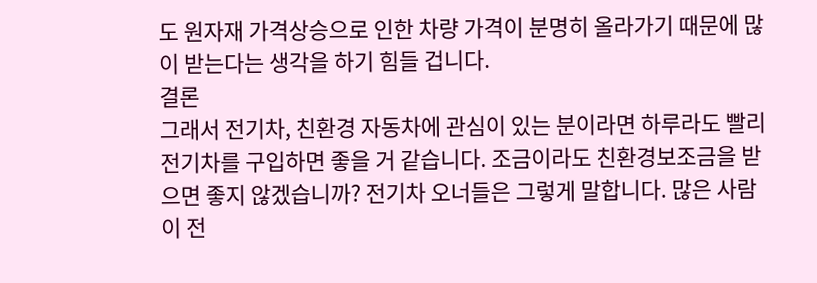도 원자재 가격상승으로 인한 차량 가격이 분명히 올라가기 때문에 많이 받는다는 생각을 하기 힘들 겁니다.
결론
그래서 전기차, 친환경 자동차에 관심이 있는 분이라면 하루라도 빨리 전기차를 구입하면 좋을 거 같습니다. 조금이라도 친환경보조금을 받으면 좋지 않겠습니까? 전기차 오너들은 그렇게 말합니다. 많은 사람이 전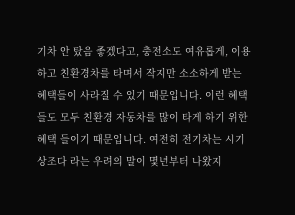기차 안 탔음 좋겠다고, 충전소도 여유롭게, 이용하고 친환경차를 타며서 작지만 소소하게 받는 혜택들이 사라질 수 있기 때문입니다. 이런 혜택들도 모두 친환경 자동차를 많이 타게 하기 위한 혜택 들이기 때문입니다. 여전히 전기차는 시기상조다 라는 우려의 말이 몇년부터 나왔지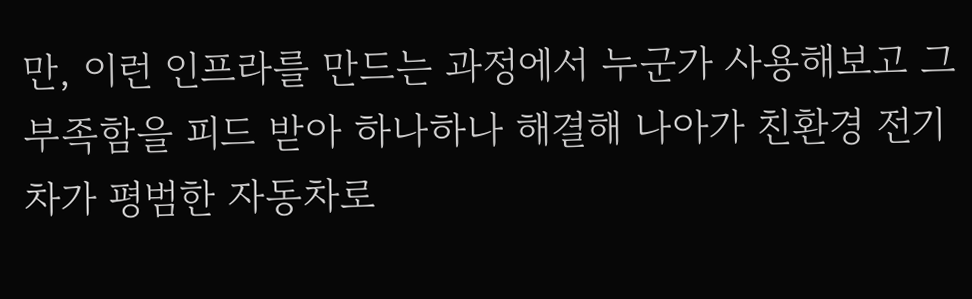만, 이런 인프라를 만드는 과정에서 누군가 사용해보고 그 부족함을 피드 받아 하나하나 해결해 나아가 친환경 전기차가 평범한 자동차로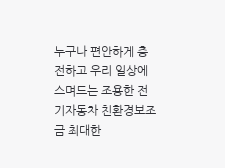누구나 편안하게 충전하고 우리 일상에 스며드는 조용한 전기자동차 친환경보조금 최대한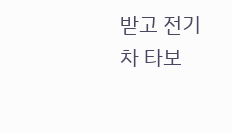받고 전기차 타보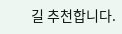길 추천합니다.